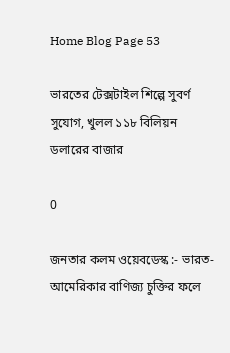Home Blog Page 53

ভারতের টেক্সটাইল শিল্পে সুবর্ণ সুযোগ, খুলল ১১৮ বিলিয়ন ডলারের বাজার

0

জনতার কলম ওয়েবডেস্ক :- ভারত-আমেরিকার বাণিজ্য চুক্তির ফলে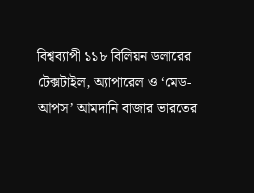বিশ্বব্যাপী ১১৮ বিলিয়ন ডলারের টেক্সটাইল, অ্যাপারেল ও ‘মেড-আপস’ আমদানি বাজার ভারতের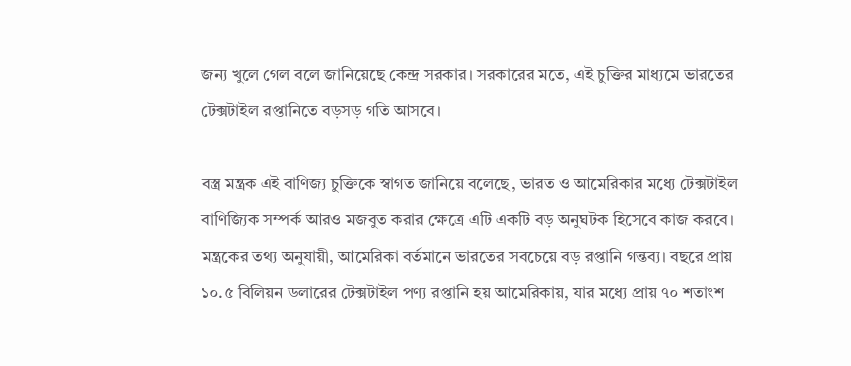জন্য খুলে গেল বলে জানিয়েছে কেন্দ্র সরকার। সরকারের মতে, এই চুক্তির মাধ্যমে ভারতের টেক্সটাইল রপ্তানিতে বড়সড় গতি আসবে।

বস্ত্র মন্ত্রক এই বাণিজ্য চুক্তিকে স্বাগত জানিয়ে বলেছে, ভারত ও আমেরিকার মধ্যে টেক্সটাইল বাণিজ্যিক সম্পর্ক আরও মজবুত করার ক্ষেত্রে এটি একটি বড় অনুঘটক হিসেবে কাজ করবে। মন্ত্রকের তথ্য অনুযায়ী, আমেরিকা বর্তমানে ভারতের সবচেয়ে বড় রপ্তানি গন্তব্য। বছরে প্রায় ১০.৫ বিলিয়ন ডলারের টেক্সটাইল পণ্য রপ্তানি হয় আমেরিকায়, যার মধ্যে প্রায় ৭০ শতাংশ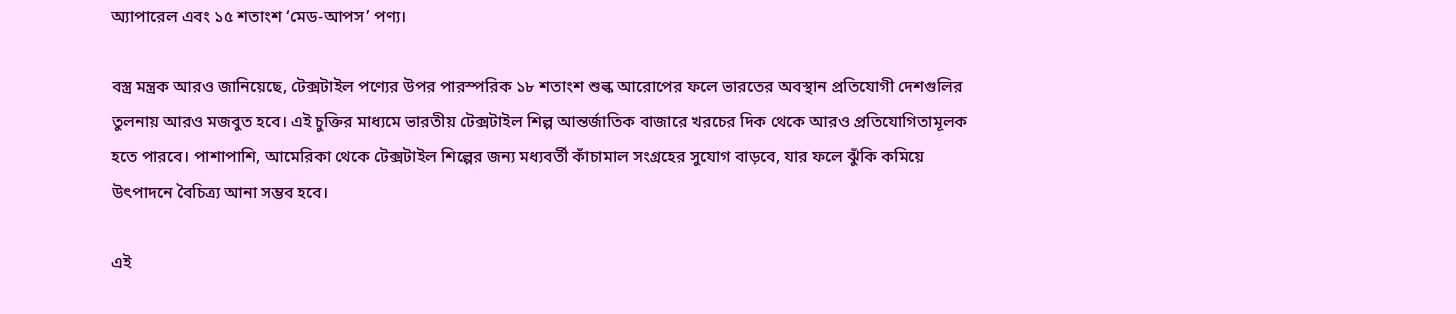অ্যাপারেল এবং ১৫ শতাংশ ‘মেড-আপস’ পণ্য।

বস্ত্র মন্ত্রক আরও জানিয়েছে, টেক্সটাইল পণ্যের উপর পারস্পরিক ১৮ শতাংশ শুল্ক আরোপের ফলে ভারতের অবস্থান প্রতিযোগী দেশগুলির তুলনায় আরও মজবুত হবে। এই চুক্তির মাধ্যমে ভারতীয় টেক্সটাইল শিল্প আন্তর্জাতিক বাজারে খরচের দিক থেকে আরও প্রতিযোগিতামূলক হতে পারবে। পাশাপাশি, আমেরিকা থেকে টেক্সটাইল শিল্পের জন্য মধ্যবর্তী কাঁচামাল সংগ্রহের সুযোগ বাড়বে, যার ফলে ঝুঁকি কমিয়ে উৎপাদনে বৈচিত্র্য আনা সম্ভব হবে।

এই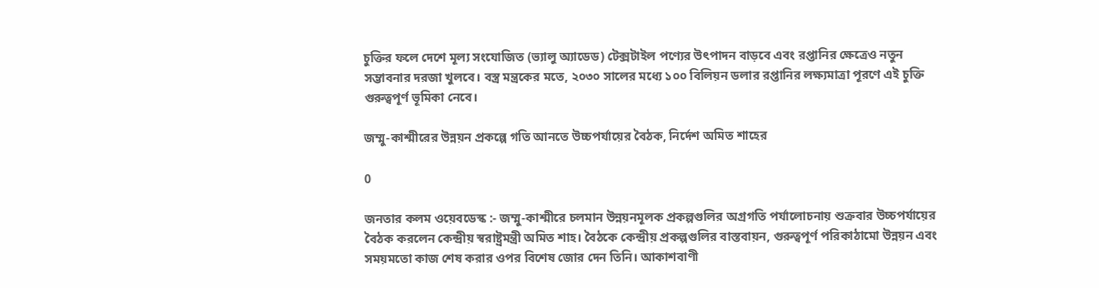চুক্তির ফলে দেশে মূল্য সংযোজিত (ভ্যালু অ্যাডেড) টেক্সটাইল পণ্যের উৎপাদন বাড়বে এবং রপ্তানির ক্ষেত্রেও নতুন সম্ভাবনার দরজা খুলবে। বস্ত্র মন্ত্রকের মতে, ২০৩০ সালের মধ্যে ১০০ বিলিয়ন ডলার রপ্তানির লক্ষ্যমাত্রা পূরণে এই চুক্তি গুরুত্বপূর্ণ ভূমিকা নেবে।

জম্মু-কাশ্মীরের উন্নয়ন প্রকল্পে গতি আনতে উচ্চপর্যায়ের বৈঠক, নির্দেশ অমিত শাহের

0

জনতার কলম ওয়েবডেস্ক :- জম্মু-কাশ্মীরে চলমান উন্নয়নমূলক প্রকল্পগুলির অগ্রগতি পর্যালোচনায় শুক্রবার উচ্চপর্যায়ের বৈঠক করলেন কেন্দ্রীয় স্বরাষ্ট্রমন্ত্রী অমিত শাহ। বৈঠকে কেন্দ্রীয় প্রকল্পগুলির বাস্তবায়ন, গুরুত্বপূর্ণ পরিকাঠামো উন্নয়ন এবং সময়মতো কাজ শেষ করার ওপর বিশেষ জোর দেন তিনি। আকাশবাণী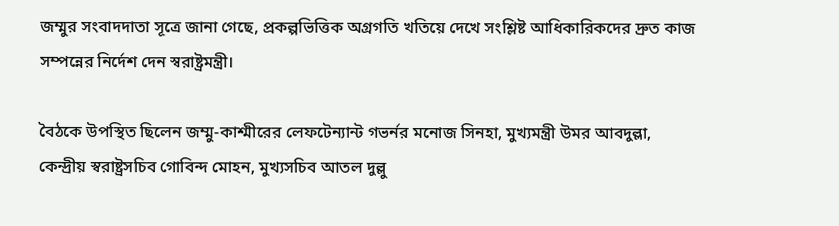জম্মুর সংবাদদাতা সূত্রে জানা গেছে, প্রকল্পভিত্তিক অগ্রগতি খতিয়ে দেখে সংশ্লিষ্ট আধিকারিকদের দ্রুত কাজ সম্পন্নের নির্দেশ দেন স্বরাষ্ট্রমন্ত্রী।

বৈঠকে উপস্থিত ছিলেন জম্মু-কাশ্মীরের লেফটেন্যান্ট গভর্নর মনোজ সিনহা, মুখ্যমন্ত্রী উমর আবদুল্লা, কেন্দ্রীয় স্বরাষ্ট্রসচিব গোবিন্দ মোহন, মুখ্যসচিব আতল দুল্লু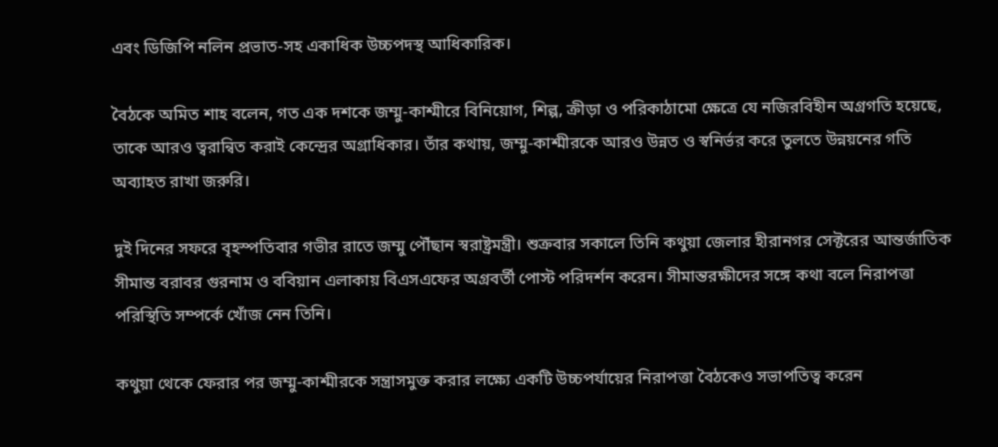এবং ডিজিপি নলিন প্রভাত-সহ একাধিক উচ্চপদস্থ আধিকারিক।

বৈঠকে অমিত শাহ বলেন, গত এক দশকে জম্মু-কাশ্মীরে বিনিয়োগ, শিল্প, ক্রীড়া ও পরিকাঠামো ক্ষেত্রে যে নজিরবিহীন অগ্রগতি হয়েছে, তাকে আরও ত্বরান্বিত করাই কেন্দ্রের অগ্রাধিকার। তাঁর কথায়, জম্মু-কাশ্মীরকে আরও উন্নত ও স্বনির্ভর করে তুলতে উন্নয়নের গতি অব্যাহত রাখা জরুরি।

দুই দিনের সফরে বৃহস্পতিবার গভীর রাতে জম্মু পৌঁছান স্বরাষ্ট্রমন্ত্রী। শুক্রবার সকালে তিনি কথুয়া জেলার হীরানগর সেক্টরের আন্তর্জাতিক সীমান্ত বরাবর গুরনাম ও ববিয়ান এলাকায় বিএসএফের অগ্রবর্তী পোস্ট পরিদর্শন করেন। সীমান্তরক্ষীদের সঙ্গে কথা বলে নিরাপত্তা পরিস্থিতি সম্পর্কে খোঁজ নেন তিনি।

কথুয়া থেকে ফেরার পর জম্মু-কাশ্মীরকে সন্ত্রাসমুক্ত করার লক্ষ্যে একটি উচ্চপর্যায়ের নিরাপত্তা বৈঠকেও সভাপতিত্ব করেন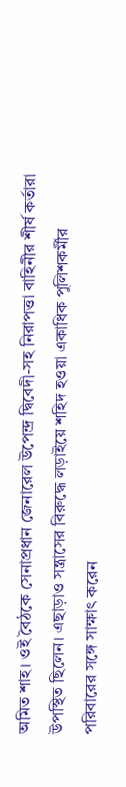অমিত শাহ। ওই বৈঠকে সেনাপ্রধান জেনারেল উপেন্দ্র দ্বিবেদী-সহ নিরাপত্তা বাহিনীর শীর্ষ কর্তারা উপস্থিত ছিলেন। এছাড়াও সন্ত্রাসের বিরুদ্ধে লড়াইয়ে শহিদ হওয়া একাধিক পুলিশকর্মীর পরিবারের সঙ্গে সাক্ষাৎ করেন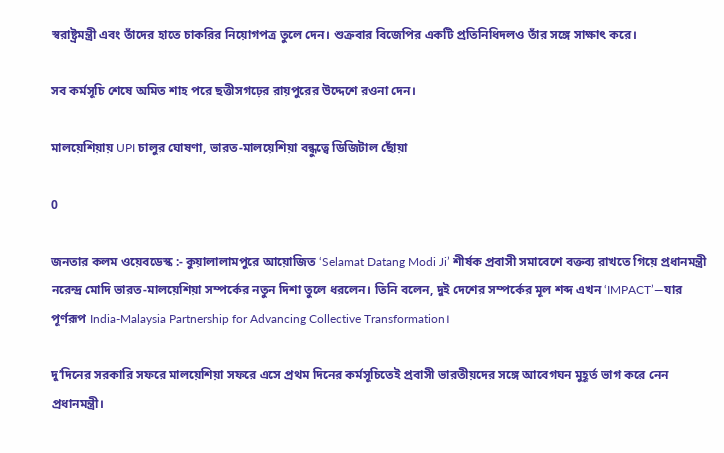স্বরাষ্ট্রমন্ত্রী এবং তাঁদের হাতে চাকরির নিয়োগপত্র তুলে দেন। শুক্রবার বিজেপির একটি প্রতিনিধিদলও তাঁর সঙ্গে সাক্ষাৎ করে।

সব কর্মসূচি শেষে অমিত শাহ পরে ছত্তীসগঢ়ের রায়পুরের উদ্দেশে রওনা দেন।

মালয়েশিয়ায় UPI চালুর ঘোষণা, ভারত-মালয়েশিয়া বন্ধুত্বে ডিজিটাল ছোঁয়া

0

জনতার কলম ওয়েবডেস্ক :- কুয়ালালামপুরে আয়োজিত ‘Selamat Datang Modi Ji’ শীর্ষক প্রবাসী সমাবেশে বক্তব্য রাখতে গিয়ে প্রধানমন্ত্রী নরেন্দ্র মোদি ভারত-মালয়েশিয়া সম্পর্কের নতুন দিশা তুলে ধরলেন। তিনি বলেন, দুই দেশের সম্পর্কের মূল শব্দ এখন ‘IMPACT’—যার পূর্ণরূপ India-Malaysia Partnership for Advancing Collective Transformation।

দু’দিনের সরকারি সফরে মালয়েশিয়া সফরে এসে প্রথম দিনের কর্মসূচিতেই প্রবাসী ভারতীয়দের সঙ্গে আবেগঘন মুহূর্ত ভাগ করে নেন প্রধানমন্ত্রী।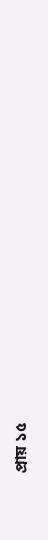প্রায় ১৫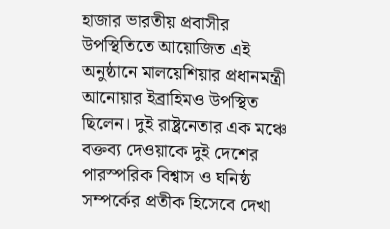হাজার ভারতীয় প্রবাসীর উপস্থিতিতে আয়োজিত এই অনুষ্ঠানে মালয়েশিয়ার প্রধানমন্ত্রী আনোয়ার ইব্রাহিমও উপস্থিত ছিলেন। দুই রাষ্ট্রনেতার এক মঞ্চে বক্তব্য দেওয়াকে দুই দেশের পারস্পরিক বিশ্বাস ও ঘনিষ্ঠ সম্পর্কের প্রতীক হিসেবে দেখা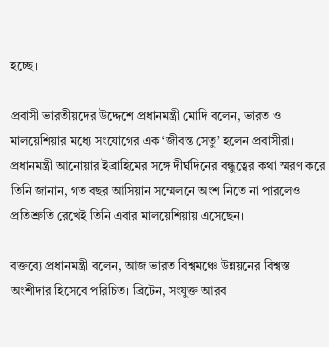হচ্ছে।

প্রবাসী ভারতীয়দের উদ্দেশে প্রধানমন্ত্রী মোদি বলেন, ভারত ও মালয়েশিয়ার মধ্যে সংযোগের এক ‘জীবন্ত সেতু’ হলেন প্রবাসীরা। প্রধানমন্ত্রী আনোয়ার ইব্রাহিমের সঙ্গে দীর্ঘদিনের বন্ধুত্বের কথা স্মরণ করে তিনি জানান, গত বছর আসিয়ান সম্মেলনে অংশ নিতে না পারলেও প্রতিশ্রুতি রেখেই তিনি এবার মালয়েশিয়ায় এসেছেন।

বক্তব্যে প্রধানমন্ত্রী বলেন, আজ ভারত বিশ্বমঞ্চে উন্নয়নের বিশ্বস্ত অংশীদার হিসেবে পরিচিত। ব্রিটেন, সংযুক্ত আরব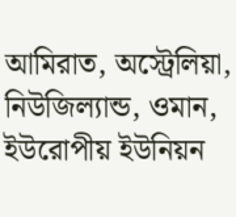আমিরাত, অস্ট্রেলিয়া, নিউজিল্যান্ড, ওমান, ইউরোপীয় ইউনিয়ন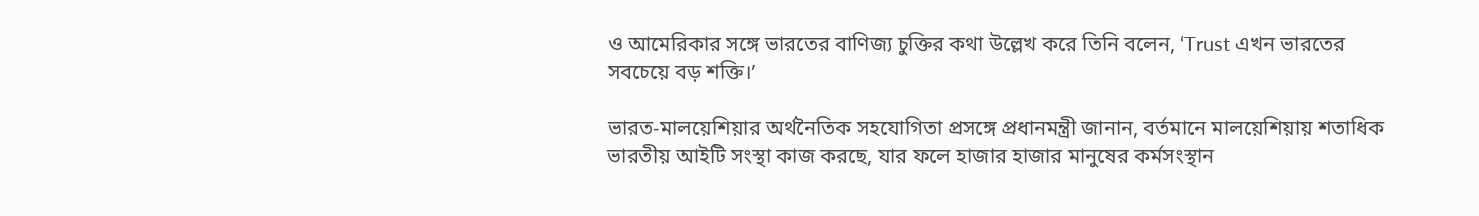ও আমেরিকার সঙ্গে ভারতের বাণিজ্য চুক্তির কথা উল্লেখ করে তিনি বলেন, ‘Trust এখন ভারতের সবচেয়ে বড় শক্তি।’

ভারত-মালয়েশিয়ার অর্থনৈতিক সহযোগিতা প্রসঙ্গে প্রধানমন্ত্রী জানান, বর্তমানে মালয়েশিয়ায় শতাধিক ভারতীয় আইটি সংস্থা কাজ করছে, যার ফলে হাজার হাজার মানুষের কর্মসংস্থান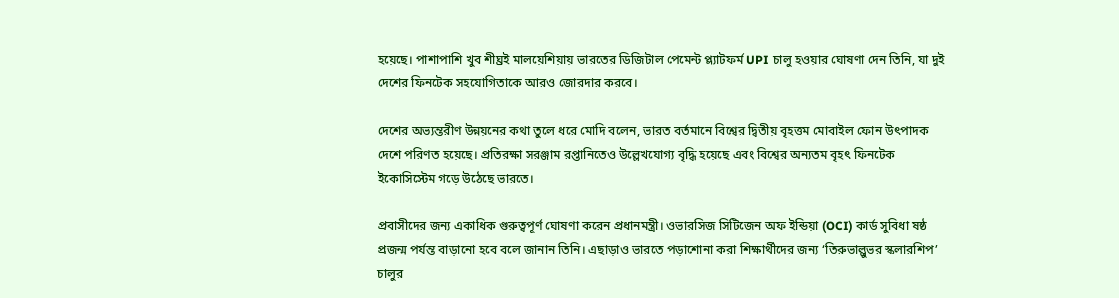হয়েছে। পাশাপাশি খুব শীঘ্রই মালয়েশিয়ায় ভারতের ডিজিটাল পেমেন্ট প্ল্যাটফর্ম UPI চালু হওয়ার ঘোষণা দেন তিনি, যা দুই দেশের ফিনটেক সহযোগিতাকে আরও জোরদার করবে।

দেশের অভ্যন্তরীণ উন্নয়নের কথা তুলে ধরে মোদি বলেন, ভারত বর্তমানে বিশ্বের দ্বিতীয় বৃহত্তম মোবাইল ফোন উৎপাদক দেশে পরিণত হয়েছে। প্রতিরক্ষা সরঞ্জাম রপ্তানিতেও উল্লেখযোগ্য বৃদ্ধি হয়েছে এবং বিশ্বের অন্যতম বৃহৎ ফিনটেক ইকোসিস্টেম গড়ে উঠেছে ভারতে।

প্রবাসীদের জন্য একাধিক গুরুত্বপূর্ণ ঘোষণা করেন প্রধানমন্ত্রী। ওভারসিজ সিটিজেন অফ ইন্ডিয়া (OCI) কার্ড সুবিধা ষষ্ঠ প্রজন্ম পর্যন্ত বাড়ানো হবে বলে জানান তিনি। এছাড়াও ভারতে পড়াশোনা করা শিক্ষার্থীদের জন্য ‘তিরুভাল্লুভর স্কলারশিপ’ চালুর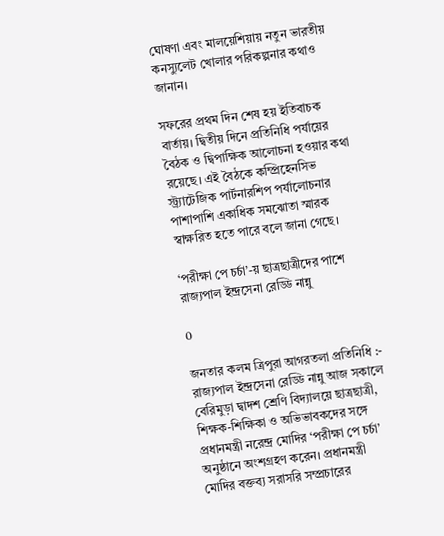ঘোষণা এবং মালয়েশিয়ায় নতুন ভারতীয় কনস্যুলেট খোলার পরিকল্পনার কথাও জানান।

সফরের প্রথম দিন শেষ হয় ইতিবাচক বার্তায়। দ্বিতীয় দিনে প্রতিনিধি পর্যায়ের বৈঠক ও দ্বিপাক্ষিক আলোচনা হওয়ার কথা রয়েছে। এই বৈঠকে কম্প্রিহেনসিভ স্ট্র্যাটেজিক পার্টনারশিপ পর্যালোচনার পাশাপাশি একাধিক সমঝোতা স্মারক স্বাক্ষরিত হতে পারে বলে জানা গেছে।

‘পরীক্ষা পে চর্চা’-য় ছাত্রছাত্রীদের পাশে রাজ্যপাল ইন্দ্রসেনা রেড্ডি নান্নু

0

জনতার কলম ত্রিপুরা আগরতলা প্রতিনিধি :- রাজ্যপাল ইন্দ্রসেনা রেড্ডি নান্নু আজ সকালে বেরিমুড়া দ্বাদশ শ্রেণি বিদ্যালয়ে ছাত্রছাত্রী, শিক্ষক-শিক্ষিকা ও অভিভাবকদের সঙ্গে প্রধানমন্ত্রী নরেন্দ্র মোদির ‘পরীক্ষা পে চর্চা’ অনুষ্ঠানে অংশগ্রহণ করেন। প্রধানমন্ত্রী মোদির বক্তব্য সরাসরি সম্প্রচারের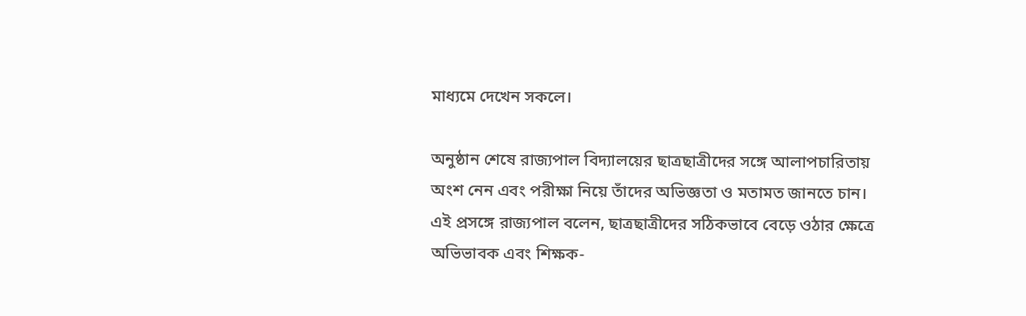মাধ্যমে দেখেন সকলে।

অনুষ্ঠান শেষে রাজ্যপাল বিদ্যালয়ের ছাত্রছাত্রীদের সঙ্গে আলাপচারিতায় অংশ নেন এবং পরীক্ষা নিয়ে তাঁদের অভিজ্ঞতা ও মতামত জানতে চান। এই প্রসঙ্গে রাজ্যপাল বলেন, ছাত্রছাত্রীদের সঠিকভাবে বেড়ে ওঠার ক্ষেত্রে অভিভাবক এবং শিক্ষক-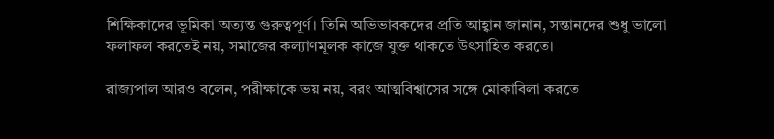শিক্ষিকাদের ভূমিকা অত্যন্ত গুরুত্বপূর্ণ। তিনি অভিভাবকদের প্রতি আহ্বান জানান, সন্তানদের শুধু ভালো ফলাফল করতেই নয়, সমাজের কল্যাণমূলক কাজে যুক্ত থাকতে উৎসাহিত করতে।

রাজ্যপাল আরও বলেন, পরীক্ষাকে ভয় নয়, বরং আত্মবিশ্বাসের সঙ্গে মোকাবিলা করতে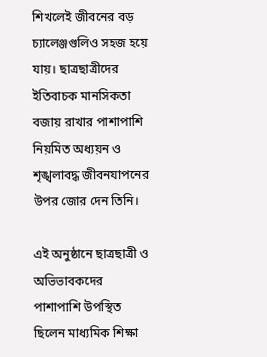শিখলেই জীবনের বড় চ্যালেঞ্জগুলিও সহজ হয়ে যায়। ছাত্রছাত্রীদের ইতিবাচক মানসিকতা বজায় রাখার পাশাপাশি নিয়মিত অধ্যয়ন ও শৃঙ্খলাবদ্ধ জীবনযাপনের উপর জোর দেন তিনি।

এই অনুষ্ঠানে ছাত্রছাত্রী ও অভিভাবকদের পাশাপাশি উপস্থিত ছিলেন মাধ্যমিক শিক্ষা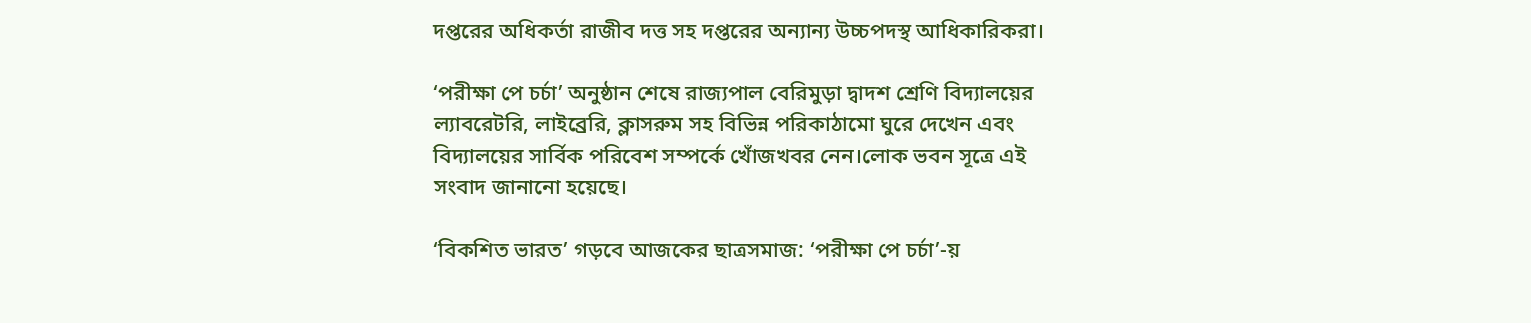দপ্তরের অধিকর্তা রাজীব দত্ত সহ দপ্তরের অন্যান্য উচ্চপদস্থ আধিকারিকরা।

‘পরীক্ষা পে চর্চা’ অনুষ্ঠান শেষে রাজ্যপাল বেরিমুড়া দ্বাদশ শ্রেণি বিদ্যালয়ের ল্যাবরেটরি, লাইব্রেরি, ক্লাসরুম সহ বিভিন্ন পরিকাঠামো ঘুরে দেখেন এবং বিদ্যালয়ের সার্বিক পরিবেশ সম্পর্কে খোঁজখবর নেন।লোক ভবন সূত্রে এই সংবাদ জানানো হয়েছে।

‘বিকশিত ভারত’ গড়বে আজকের ছাত্রসমাজ: ‘পরীক্ষা পে চর্চা’-য়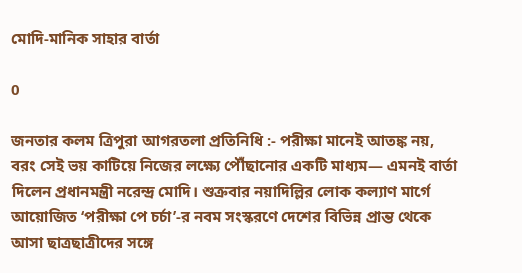মোদি-মানিক সাহার বার্তা

0

জনতার কলম ত্রিপুরা আগরতলা প্রতিনিধি :- পরীক্ষা মানেই আতঙ্ক নয়, বরং সেই ভয় কাটিয়ে নিজের লক্ষ্যে পৌঁছানোর একটি মাধ্যম— এমনই বার্তা দিলেন প্রধানমন্ত্রী নরেন্দ্র মোদি। শুক্রবার নয়াদিল্লির লোক কল্যাণ মার্গে আয়োজিত ‘পরীক্ষা পে চর্চা’-র নবম সংস্করণে দেশের বিভিন্ন প্রান্ত থেকে আসা ছাত্রছাত্রীদের সঙ্গে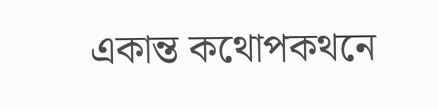একান্ত কথোপকথনে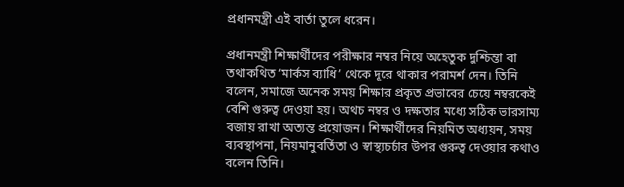প্রধানমন্ত্রী এই বার্তা তুলে ধরেন।

প্রধানমন্ত্রী শিক্ষার্থীদের পরীক্ষার নম্বর নিয়ে অহেতুক দুশ্চিন্তা বা তথাকথিত ‘মার্কস ব্যাধি’ থেকে দূরে থাকার পরামর্শ দেন। তিনি বলেন, সমাজে অনেক সময় শিক্ষার প্রকৃত প্রভাবের চেয়ে নম্বরকেই বেশি গুরুত্ব দেওয়া হয়। অথচ নম্বর ও দক্ষতার মধ্যে সঠিক ভারসাম্য বজায় রাখা অত্যন্ত প্রয়োজন। শিক্ষার্থীদের নিয়মিত অধ্যয়ন, সময় ব্যবস্থাপনা, নিয়মানুবর্তিতা ও স্বাস্থ্যচর্চার উপর গুরুত্ব দেওয়ার কথাও বলেন তিনি।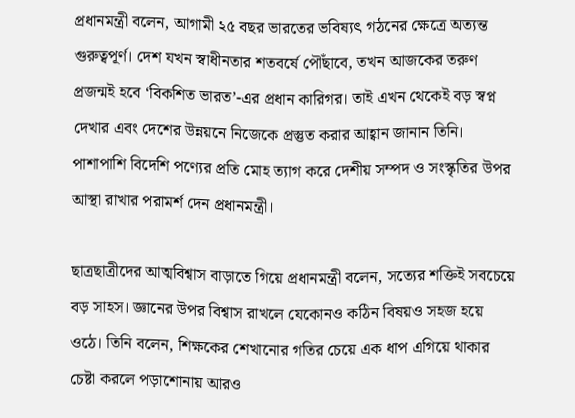প্রধানমন্ত্রী বলেন, আগামী ২৫ বছর ভারতের ভবিষ্যৎ গঠনের ক্ষেত্রে অত্যন্ত গুরুত্বপূর্ণ। দেশ যখন স্বাধীনতার শতবর্ষে পৌঁছাবে, তখন আজকের তরুণ প্রজন্মই হবে ‘বিকশিত ভারত’-এর প্রধান কারিগর। তাই এখন থেকেই বড় স্বপ্ন দেখার এবং দেশের উন্নয়নে নিজেকে প্রস্তুত করার আহ্বান জানান তিনি। পাশাপাশি বিদেশি পণ্যের প্রতি মোহ ত্যাগ করে দেশীয় সম্পদ ও সংস্কৃতির উপর আস্থা রাখার পরামর্শ দেন প্রধানমন্ত্রী।

ছাত্রছাত্রীদের আত্মবিশ্বাস বাড়াতে গিয়ে প্রধানমন্ত্রী বলেন, সত্যের শক্তিই সবচেয়ে বড় সাহস। জ্ঞানের উপর বিশ্বাস রাখলে যেকোনও কঠিন বিষয়ও সহজ হয়ে ওঠে। তিনি বলেন, শিক্ষকের শেখানোর গতির চেয়ে এক ধাপ এগিয়ে থাকার চেষ্টা করলে পড়াশোনায় আরও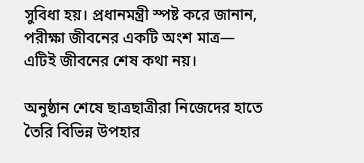সুবিধা হয়। প্রধানমন্ত্রী স্পষ্ট করে জানান, পরীক্ষা জীবনের একটি অংশ মাত্র— এটিই জীবনের শেষ কথা নয়।

অনুষ্ঠান শেষে ছাত্রছাত্রীরা নিজেদের হাতে তৈরি বিভিন্ন উপহার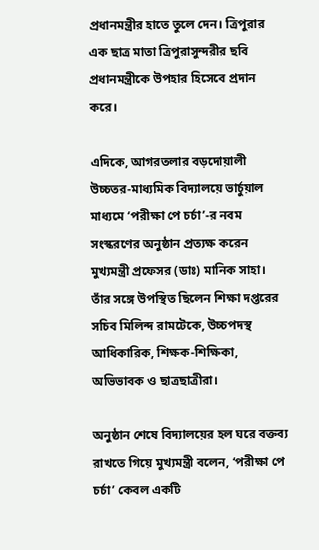প্রধানমন্ত্রীর হাতে তুলে দেন। ত্রিপুরার এক ছাত্র মাতা ত্রিপুরাসুন্দরীর ছবি প্রধানমন্ত্রীকে উপহার হিসেবে প্রদান করে।

এদিকে, আগরতলার বড়দোয়ালী উচ্চতর-মাধ্যমিক বিদ্যালয়ে ভার্চুয়াল মাধ্যমে ‘পরীক্ষা পে চর্চা’-র নবম সংস্করণের অনুষ্ঠান প্রত্যক্ষ করেন মুখ্যমন্ত্রী প্রফেসর (ডাঃ) মানিক সাহা। তাঁর সঙ্গে উপস্থিত ছিলেন শিক্ষা দপ্তরের সচিব মিলিন্দ রামটেকে, উচ্চপদস্থ আধিকারিক, শিক্ষক-শিক্ষিকা, অভিভাবক ও ছাত্রছাত্রীরা।

অনুষ্ঠান শেষে বিদ্যালয়ের হল ঘরে বক্তব্য রাখতে গিয়ে মুখ্যমন্ত্রী বলেন, ‘পরীক্ষা পে চর্চা’ কেবল একটি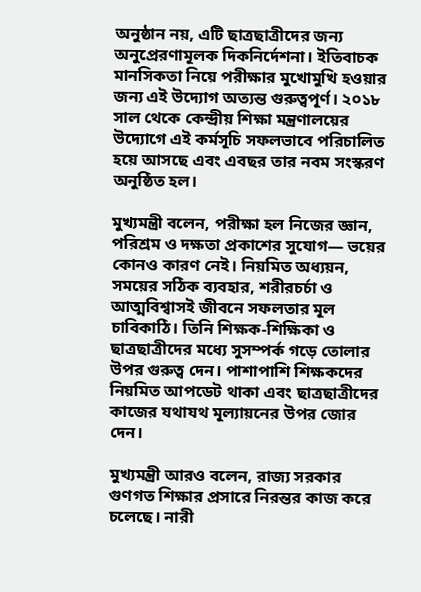অনুষ্ঠান নয়, এটি ছাত্রছাত্রীদের জন্য অনুপ্রেরণামূলক দিকনির্দেশনা। ইতিবাচক মানসিকতা নিয়ে পরীক্ষার মুখোমুখি হওয়ার জন্য এই উদ্যোগ অত্যন্ত গুরুত্বপূর্ণ। ২০১৮ সাল থেকে কেন্দ্রীয় শিক্ষা মন্ত্রণালয়ের উদ্যোগে এই কর্মসূচি সফলভাবে পরিচালিত হয়ে আসছে এবং এবছর তার নবম সংস্করণ অনুষ্ঠিত হল।

মুখ্যমন্ত্রী বলেন, পরীক্ষা হল নিজের জ্ঞান, পরিশ্রম ও দক্ষতা প্রকাশের সুযোগ— ভয়ের কোনও কারণ নেই। নিয়মিত অধ্যয়ন, সময়ের সঠিক ব্যবহার, শরীরচর্চা ও আত্মবিশ্বাসই জীবনে সফলতার মূল চাবিকাঠি। তিনি শিক্ষক-শিক্ষিকা ও ছাত্রছাত্রীদের মধ্যে সুসম্পর্ক গড়ে তোলার উপর গুরুত্ব দেন। পাশাপাশি শিক্ষকদের নিয়মিত আপডেট থাকা এবং ছাত্রছাত্রীদের কাজের যথাযথ মূল্যায়নের উপর জোর দেন।

মুখ্যমন্ত্রী আরও বলেন, রাজ্য সরকার গুণগত শিক্ষার প্রসারে নিরন্তর কাজ করে চলেছে। নারী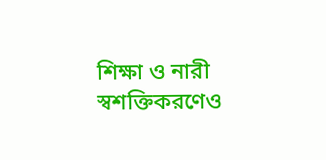শিক্ষা ও নারী স্বশক্তিকরণেও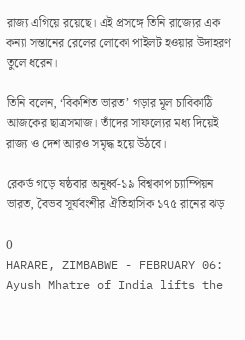রাজ্য এগিয়ে রয়েছে। এই প্রসঙ্গে তিনি রাজ্যের এক কন্যা সন্তানের রেলের লোকো পাইলট হওয়ার উদাহরণ তুলে ধরেন।

তিনি বলেন, ‘বিকশিত ভারত’ গড়ার মূল চাবিকাঠি আজকের ছাত্রসমাজ। তাঁদের সাফল্যের মধ্য দিয়েই রাজ্য ও দেশ আরও সমৃদ্ধ হয়ে উঠবে।

রেকর্ড গড়ে ষষ্ঠবার অনূর্ধ্ব-১৯ বিশ্বকাপ চ্যাম্পিয়ন ভারত, বৈভব সূর্যবংশীর ঐতিহাসিক ১৭৫ রানের ঝড়

0
HARARE, ZIMBABWE - FEBRUARY 06: Ayush Mhatre of India lifts the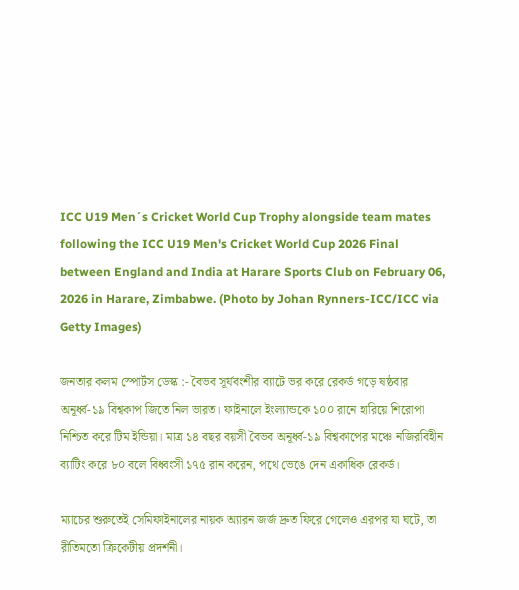ICC U19 Men´s Cricket World Cup Trophy alongside team mates following the ICC U19 Men's Cricket World Cup 2026 Final between England and India at Harare Sports Club on February 06, 2026 in Harare, Zimbabwe. (Photo by Johan Rynners-ICC/ICC via Getty Images)

জনতার কলম স্পোর্টস ডেস্ক :- বৈভব সূর্যবংশীর ব্যাটে ভর করে রেকর্ড গড়ে ষষ্ঠবার অনূর্ধ্ব-১৯ বিশ্বকাপ জিতে নিল ভারত। ফাইনালে ইংল্যান্ডকে ১০০ রানে হারিয়ে শিরোপা নিশ্চিত করে টিম ইন্ডিয়া। মাত্র ১৪ বছর বয়সী বৈভব অনূর্ধ্ব-১৯ বিশ্বকাপের মঞ্চে নজিরবিহীন ব্যাটিং করে ৮০ বলে বিধ্বংসী ১৭৫ রান করেন, পথে ভেঙে দেন একাধিক রেকর্ড।

ম্যাচের শুরুতেই সেমিফাইনালের নায়ক অ্যারন জর্জ দ্রুত ফিরে গেলেও এরপর যা ঘটে, তা রীতিমতো ক্রিকেটীয় প্রদর্শনী।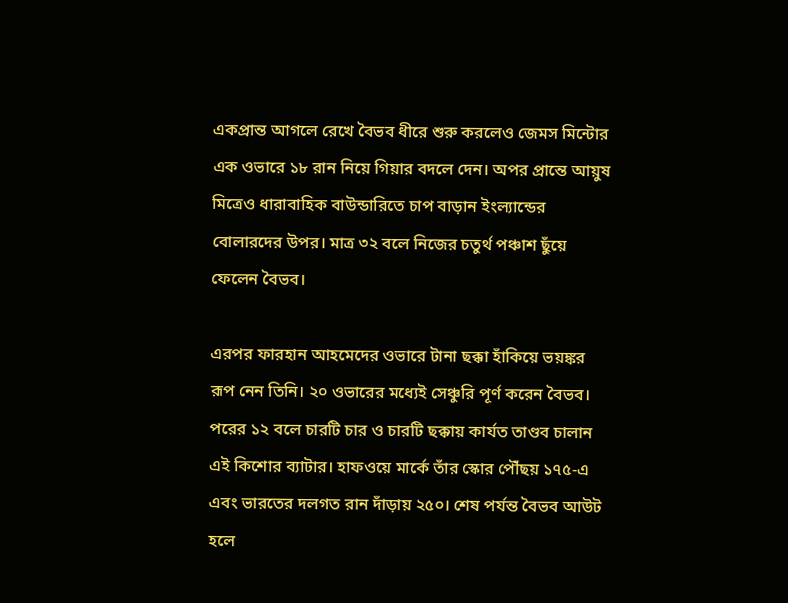একপ্রান্ত আগলে রেখে বৈভব ধীরে শুরু করলেও জেমস মিন্টোর এক ওভারে ১৮ রান নিয়ে গিয়ার বদলে দেন। অপর প্রান্তে আয়ুষ মিত্রেও ধারাবাহিক বাউন্ডারিতে চাপ বাড়ান ইংল্যান্ডের বোলারদের উপর। মাত্র ৩২ বলে নিজের চতুর্থ পঞ্চাশ ছুঁয়ে ফেলেন বৈভব।

এরপর ফারহান আহমেদের ওভারে টানা ছক্কা হাঁকিয়ে ভয়ঙ্কর রূপ নেন তিনি। ২০ ওভারের মধ্যেই সেঞ্চুরি পূর্ণ করেন বৈভব। পরের ১২ বলে চারটি চার ও চারটি ছক্কায় কার্যত তাণ্ডব চালান এই কিশোর ব্যাটার। হাফওয়ে মার্কে তাঁর স্কোর পৌঁছয় ১৭৫-এ এবং ভারতের দলগত রান দাঁড়ায় ২৫০। শেষ পর্যন্ত বৈভব আউট হলে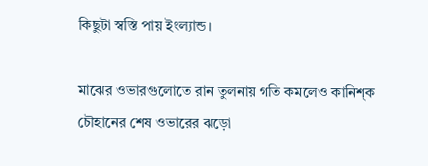কিছুটা স্বস্তি পায় ইংল্যান্ড।

মাঝের ওভারগুলোতে রান তুলনায় গতি কমলেও কানিশ্ক চৌহানের শেষ ওভারের ঝড়ো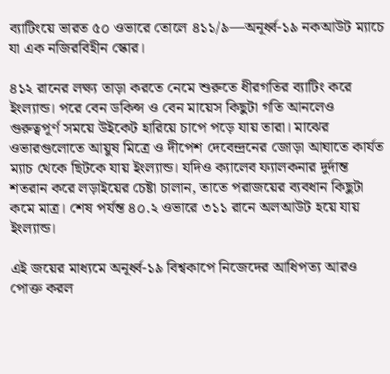ব্যাটিংয়ে ভারত ৫০ ওভারে তোলে ৪১১/৯—অনূর্ধ্ব-১৯ নকআউট ম্যাচে যা এক নজিরবিহীন স্কোর।

৪১২ রানের লক্ষ্য তাড়া করতে নেমে শুরুতে ধীরগতির ব্যাটিং করে ইংল্যান্ড। পরে বেন ডকিন্স ও বেন মায়েস কিছুটা গতি আনলেও গুরুত্বপূর্ণ সময়ে উইকেট হারিয়ে চাপে পড়ে যায় তারা। মাঝের ওভারগুলোতে আয়ুষ মিত্রে ও দীপেশ দেবেন্দ্রনের জোড়া আঘাতে কার্যত ম্যাচ থেকে ছিটকে যায় ইংল্যান্ড। যদিও ক্যালেব ফ্যালকনার দুর্দান্ত শতরান করে লড়াইয়ের চেষ্টা চালান, তাতে পরাজয়ের ব্যবধান কিছুটা কমে মাত্র। শেষ পর্যন্ত ৪০.২ ওভারে ৩১১ রানে অলআউট হয়ে যায় ইংল্যান্ড।

এই জয়ের মাধ্যমে অনূর্ধ্ব-১৯ বিশ্বকাপে নিজেদের আধিপত্য আরও পোক্ত করল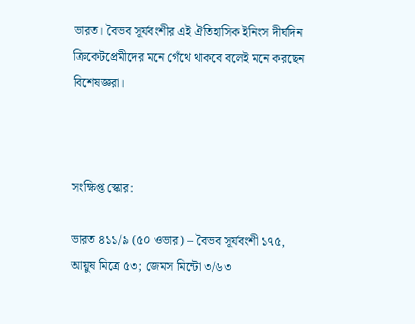ভারত। বৈভব সূর্যবংশীর এই ঐতিহাসিক ইনিংস দীর্ঘদিন ক্রিকেটপ্রেমীদের মনে গেঁথে থাকবে বলেই মনে করছেন বিশেষজ্ঞরা।



সংক্ষিপ্ত স্কোর:

ভারত ৪১১/৯ (৫০ ওভার) – বৈভব সূর্যবংশী ১৭৫, আয়ুষ মিত্রে ৫৩; জেমস মিন্টো ৩/৬৩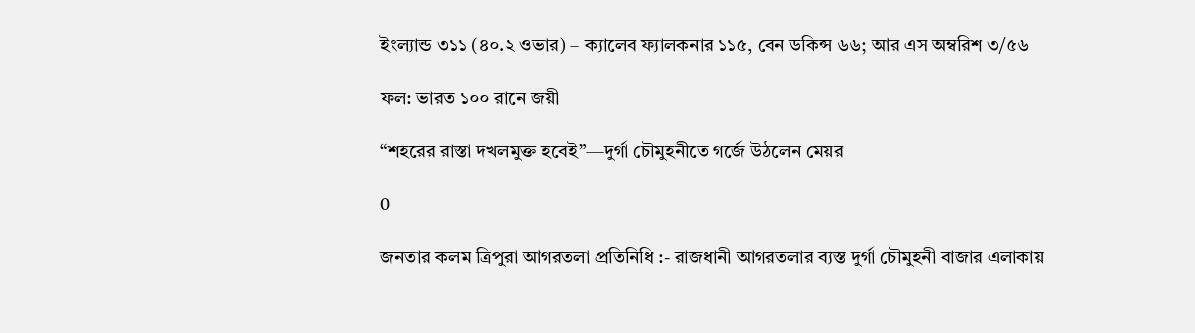ইংল্যান্ড ৩১১ (৪০.২ ওভার) – ক্যালেব ফ্যালকনার ১১৫, বেন ডকিন্স ৬৬; আর এস অম্বরিশ ৩/৫৬

ফল: ভারত ১০০ রানে জয়ী

“শহরের রাস্তা দখলমুক্ত হবেই”—দুর্গা চৌমুহনীতে গর্জে উঠলেন মেয়র

0

জনতার কলম ত্রিপুরা আগরতলা প্রতিনিধি :- রাজধানী আগরতলার ব্যস্ত দুর্গা চৌমুহনী বাজার এলাকায়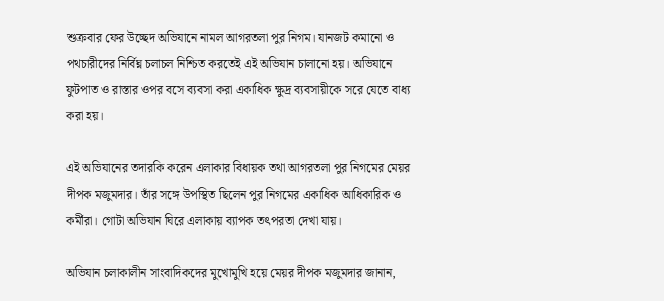শুক্রবার ফের উচ্ছেদ অভিযানে নামল আগরতলা পুর নিগম। যানজট কমানো ও পথচারীদের নির্বিঘ্ন চলাচল নিশ্চিত করতেই এই অভিযান চালানো হয়। অভিযানে ফুটপাত ও রাস্তার ওপর বসে ব্যবসা করা একাধিক ক্ষুদ্র ব্যবসায়ীকে সরে যেতে বাধ্য করা হয়।

এই অভিযানের তদারকি করেন এলাকার বিধায়ক তথা আগরতলা পুর নিগমের মেয়র দীপক মজুমদার। তাঁর সঙ্গে উপস্থিত ছিলেন পুর নিগমের একাধিক আধিকারিক ও কর্মীরা। গোটা অভিযান ঘিরে এলাকায় ব্যাপক তৎপরতা দেখা যায়।

অভিযান চলাকালীন সাংবাদিকদের মুখোমুখি হয়ে মেয়র দীপক মজুমদার জানান,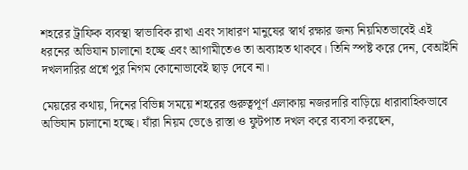শহরের ট্রাফিক ব্যবস্থা স্বাভাবিক রাখা এবং সাধারণ মানুষের স্বার্থ রক্ষার জন্য নিয়মিতভাবেই এই ধরনের অভিযান চালানো হচ্ছে এবং আগামীতেও তা অব্যাহত থাকবে। তিনি স্পষ্ট করে দেন, বেআইনি দখলদারির প্রশ্নে পুর নিগম কোনোভাবেই ছাড় দেবে না।

মেয়রের কথায়, দিনের বিভিন্ন সময়ে শহরের গুরুত্বপূর্ণ এলাকায় নজরদারি বাড়িয়ে ধারাবাহিকভাবে অভিযান চালানো হচ্ছে। যাঁরা নিয়ম ভেঙে রাস্তা ও ফুটপাত দখল করে ব্যবসা করছেন,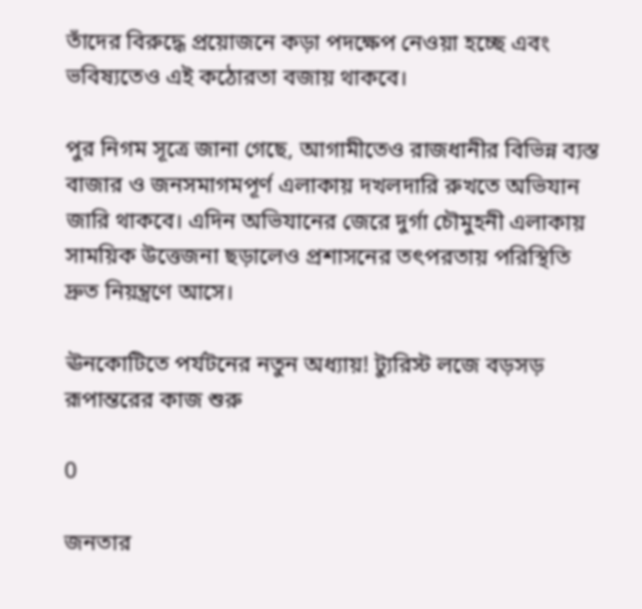তাঁদের বিরুদ্ধে প্রয়োজনে কড়া পদক্ষেপ নেওয়া হচ্ছে এবং ভবিষ্যতেও এই কঠোরতা বজায় থাকবে।

পুর নিগম সূত্রে জানা গেছে, আগামীতেও রাজধানীর বিভিন্ন ব্যস্ত বাজার ও জনসমাগমপূর্ণ এলাকায় দখলদারি রুখতে অভিযান জারি থাকবে। এদিন অভিযানের জেরে দুর্গা চৌমুহনী এলাকায় সাময়িক উত্তেজনা ছড়ালেও প্রশাসনের তৎপরতায় পরিস্থিতি দ্রুত নিয়ন্ত্রণে আসে।

ঊনকোটিতে পর্যটনের নতুন অধ্যায়! ট্যুরিস্ট লজে বড়সড় রূপান্তরের কাজ শুরু

0

জনতার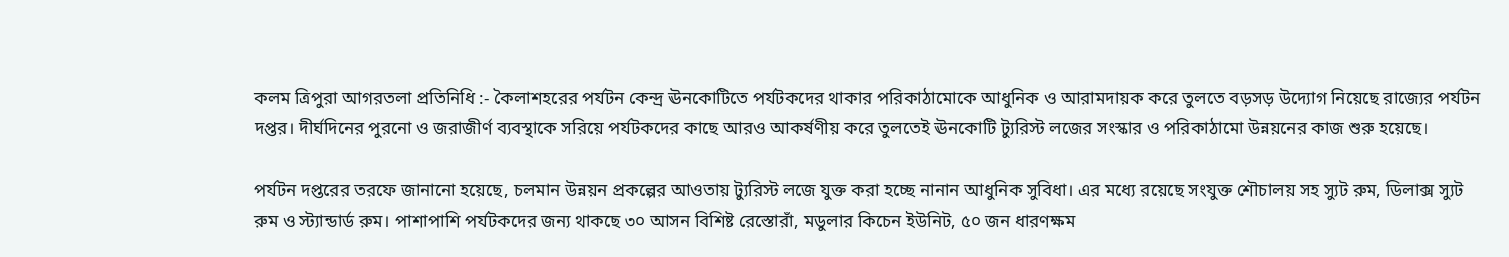কলম ত্রিপুরা আগরতলা প্রতিনিধি :- কৈলাশহরের পর্যটন কেন্দ্র ঊনকোটিতে পর্যটকদের থাকার পরিকাঠামোকে আধুনিক ও আরামদায়ক করে তুলতে বড়সড় উদ্যোগ নিয়েছে রাজ্যের পর্যটন দপ্তর। দীর্ঘদিনের পুরনো ও জরাজীর্ণ ব্যবস্থাকে সরিয়ে পর্যটকদের কাছে আরও আকর্ষণীয় করে তুলতেই ঊনকোটি ট্যুরিস্ট লজের সংস্কার ও পরিকাঠামো উন্নয়নের কাজ শুরু হয়েছে।

পর্যটন দপ্তরের তরফে জানানো হয়েছে, চলমান উন্নয়ন প্রকল্পের আওতায় ট্যুরিস্ট লজে যুক্ত করা হচ্ছে নানান আধুনিক সুবিধা। এর মধ্যে রয়েছে সংযুক্ত শৌচালয় সহ স্যুট রুম, ডিলাক্স স্যুট রুম ও স্ট্যান্ডার্ড রুম। পাশাপাশি পর্যটকদের জন্য থাকছে ৩০ আসন বিশিষ্ট রেস্তোরাঁ, মডুলার কিচেন ইউনিট, ৫০ জন ধারণক্ষম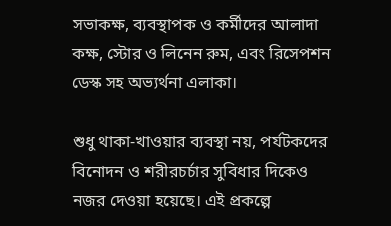সভাকক্ষ, ব্যবস্থাপক ও কর্মীদের আলাদা কক্ষ, স্টোর ও লিনেন রুম, এবং রিসেপশন ডেস্ক সহ অভ্যর্থনা এলাকা।

শুধু থাকা-খাওয়ার ব্যবস্থা নয়, পর্যটকদের বিনোদন ও শরীরচর্চার সুবিধার দিকেও নজর দেওয়া হয়েছে। এই প্রকল্পে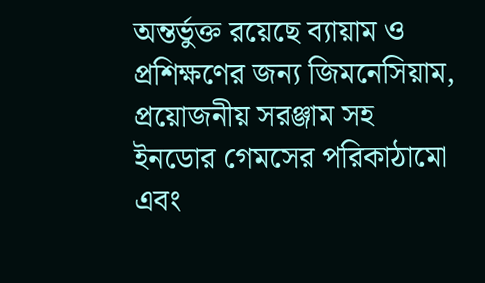অন্তর্ভুক্ত রয়েছে ব্যায়াম ও প্রশিক্ষণের জন্য জিমনেসিয়াম, প্রয়োজনীয় সরঞ্জাম সহ ইনডোর গেমসের পরিকাঠামো এবং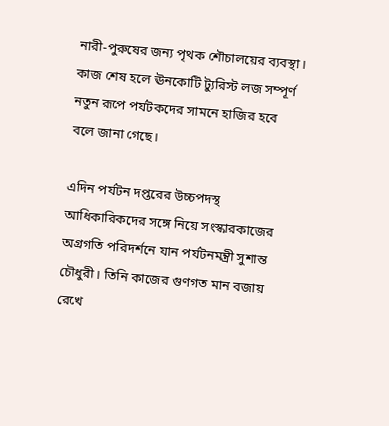নারী-পুরুষের জন্য পৃথক শৌচালয়ের ব্যবস্থা। কাজ শেষ হলে ঊনকোটি ট্যুরিস্ট লজ সম্পূর্ণ নতুন রূপে পর্যটকদের সামনে হাজির হবে বলে জানা গেছে।

এদিন পর্যটন দপ্তরের উচ্চপদস্থ আধিকারিকদের সঙ্গে নিয়ে সংস্কারকাজের অগ্রগতি পরিদর্শনে যান পর্যটনমন্ত্রী সুশান্ত চৌধুরী। তিনি কাজের গুণগত মান বজায় রেখে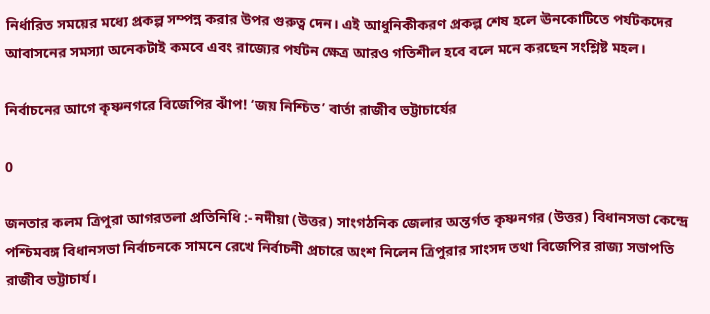নির্ধারিত সময়ের মধ্যে প্রকল্প সম্পন্ন করার উপর গুরুত্ব দেন। এই আধুনিকীকরণ প্রকল্প শেষ হলে ঊনকোটিতে পর্যটকদের আবাসনের সমস্যা অনেকটাই কমবে এবং রাজ্যের পর্যটন ক্ষেত্র আরও গতিশীল হবে বলে মনে করছেন সংশ্লিষ্ট মহল।

নির্বাচনের আগে কৃষ্ণনগরে বিজেপির ঝাঁপ! ‘জয় নিশ্চিত’ বার্তা রাজীব ভট্টাচার্যের

0

জনতার কলম ত্রিপুরা আগরতলা প্রতিনিধি :- নদীয়া (উত্তর) সাংগঠনিক জেলার অন্তর্গত কৃষ্ণনগর (উত্তর) বিধানসভা কেন্দ্রে পশ্চিমবঙ্গ বিধানসভা নির্বাচনকে সামনে রেখে নির্বাচনী প্রচারে অংশ নিলেন ত্রিপুরার সাংসদ তথা বিজেপির রাজ্য সভাপতি রাজীব ভট্টাচার্য।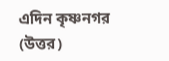এদিন কৃষ্ণনগর (উত্তর)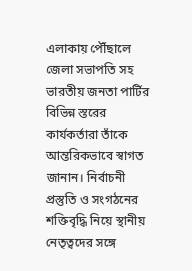এলাকায় পৌঁছালে জেলা সভাপতি সহ ভারতীয় জনতা পার্টির বিভিন্ন স্তরের কার্যকর্তারা তাঁকে আন্তরিকভাবে স্বাগত জানান। নির্বাচনী প্রস্তুতি ও সংগঠনের শক্তিবৃদ্ধি নিয়ে স্থানীয় নেতৃত্বদের সঙ্গে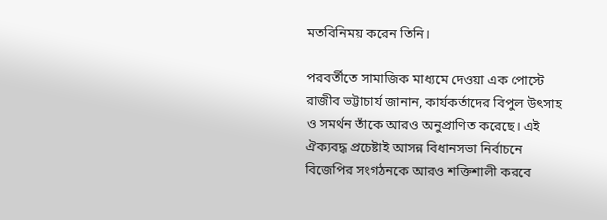মতবিনিময় করেন তিনি।

পরবর্তীতে সামাজিক মাধ্যমে দেওয়া এক পোস্টে রাজীব ভট্টাচার্য জানান, কার্যকর্তাদের বিপুল উৎসাহ ও সমর্থন তাঁকে আরও অনুপ্রাণিত করেছে। এই ঐক্যবদ্ধ প্রচেষ্টাই আসন্ন বিধানসভা নির্বাচনে বিজেপির সংগঠনকে আরও শক্তিশালী করবে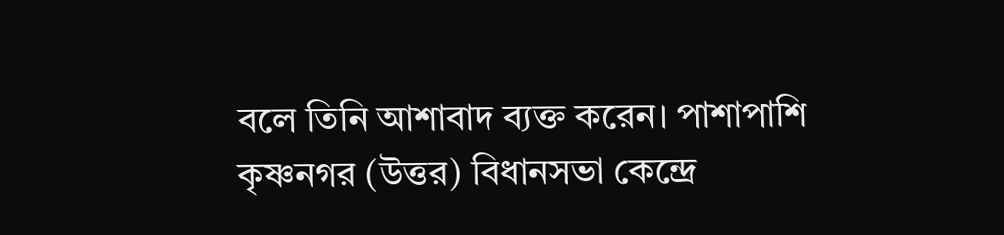বলে তিনি আশাবাদ ব্যক্ত করেন। পাশাপাশি কৃষ্ণনগর (উত্তর) বিধানসভা কেন্দ্রে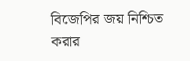বিজেপির জয় নিশ্চিত করার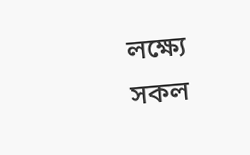লক্ষ্যে সকল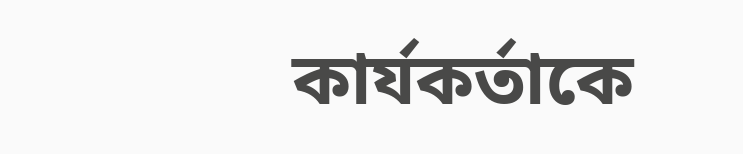কার্যকর্তাকে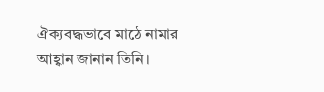ঐক্যবদ্ধভাবে মাঠে নামার আহ্বান জানান তিনি।